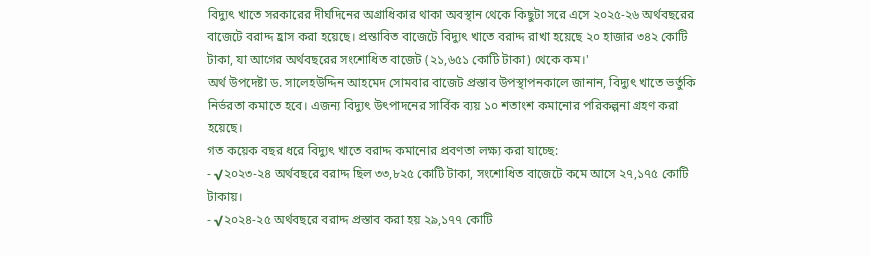বিদ্যুৎ খাতে সরকারের দীর্ঘদিনের অগ্রাধিকার থাকা অবস্থান থেকে কিছুটা সরে এসে ২০২৫-২৬ অর্থবছরের বাজেটে বরাদ্দ হ্রাস করা হয়েছে। প্রস্তাবিত বাজেটে বিদ্যুৎ খাতে বরাদ্দ রাখা হয়েছে ২০ হাজার ৩৪২ কোটি টাকা, যা আগের অর্থবছরের সংশোধিত বাজেট (২১,৬৫১ কোটি টাকা) থেকে কম।'
অর্থ উপদেষ্টা ড. সালেহউদ্দিন আহমেদ সোমবার বাজেট প্রস্তাব উপস্থাপনকালে জানান, বিদ্যুৎ খাতে ভর্তুকি নির্ভরতা কমাতে হবে। এজন্য বিদ্যুৎ উৎপাদনের সার্বিক ব্যয় ১০ শতাংশ কমানোর পরিকল্পনা গ্রহণ করা হয়েছে।
গত কয়েক বছর ধরে বিদ্যুৎ খাতে বরাদ্দ কমানোর প্রবণতা লক্ষ্য করা যাচ্ছে:
- √২০২৩-২৪ অর্থবছরে বরাদ্দ ছিল ৩৩,৮২৫ কোটি টাকা, সংশোধিত বাজেটে কমে আসে ২৭,১৭৫ কোটি টাকায়।
- √২০২৪-২৫ অর্থবছরে বরাদ্দ প্রস্তাব করা হয় ২৯,১৭৭ কোটি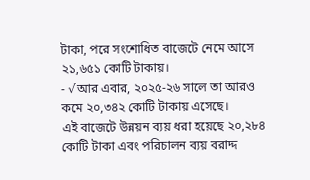টাকা, পরে সংশোধিত বাজেটে নেমে আসে ২১,৬৫১ কোটি টাকায়।
- √আর এবার, ২০২৫-২৬ সালে তা আরও কমে ২০,৩৪২ কোটি টাকায় এসেছে।
এই বাজেটে উন্নয়ন ব্যয় ধরা হয়েছে ২০,২৮৪ কোটি টাকা এবং পরিচালন ব্যয় বরাদ্দ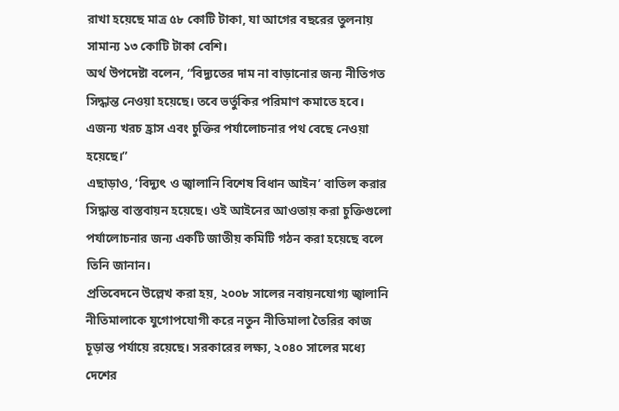রাখা হয়েছে মাত্র ৫৮ কোটি টাকা, যা আগের বছরের তুলনায় সামান্য ১৩ কোটি টাকা বেশি।
অর্থ উপদেষ্টা বলেন, “বিদ্যুতের দাম না বাড়ানোর জন্য নীতিগত সিদ্ধান্ত নেওয়া হয়েছে। তবে ভর্তুকির পরিমাণ কমাতে হবে। এজন্য খরচ হ্রাস এবং চুক্তির পর্যালোচনার পথ বেছে নেওয়া হয়েছে।”
এছাড়াও, ‘বিদ্যুৎ ও জ্বালানি বিশেষ বিধান আইন’ বাতিল করার সিদ্ধান্ত বাস্তবায়ন হয়েছে। ওই আইনের আওতায় করা চুক্তিগুলো পর্যালোচনার জন্য একটি জাতীয় কমিটি গঠন করা হয়েছে বলে তিনি জানান।
প্রতিবেদনে উল্লেখ করা হয়, ২০০৮ সালের নবায়নযোগ্য জ্বালানি নীতিমালাকে যুগোপযোগী করে নতুন নীতিমালা তৈরির কাজ চূড়ান্ত পর্যায়ে রয়েছে। সরকারের লক্ষ্য, ২০৪০ সালের মধ্যে দেশের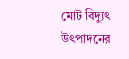মোট বিদ্যুৎ উৎপাদনের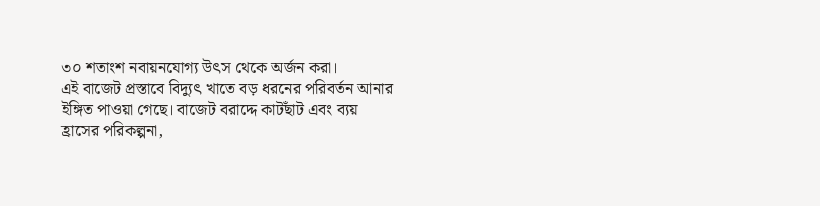৩০ শতাংশ নবায়নযোগ্য উৎস থেকে অর্জন করা।
এই বাজেট প্রস্তাবে বিদ্যুৎ খাতে বড় ধরনের পরিবর্তন আনার ইঙ্গিত পাওয়া গেছে। বাজেট বরাদ্দে কাটছাঁট এবং ব্যয় হ্রাসের পরিকল্পনা,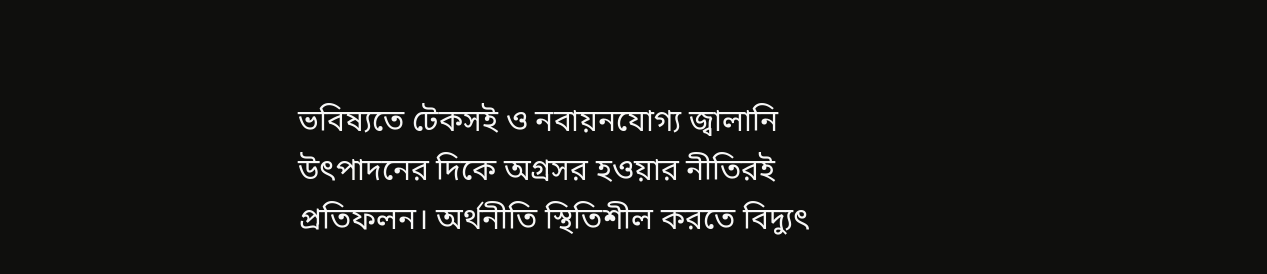ভবিষ্যতে টেকসই ও নবায়নযোগ্য জ্বালানি উৎপাদনের দিকে অগ্রসর হওয়ার নীতিরই প্রতিফলন। অর্থনীতি স্থিতিশীল করতে বিদ্যুৎ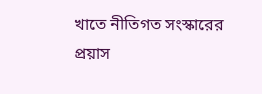খাতে নীতিগত সংস্কারের প্রয়াস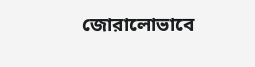জোরালোভাবে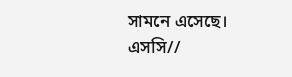সামনে এসেছে।
এসসি//